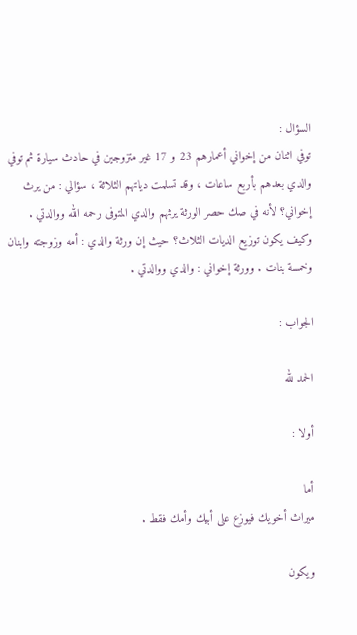السؤال :
توفي اثنان من إخواني أعمارهم 23 و 17 غير متزوجين في حادث سيارة ثم توفي والدي بعدهم بأربع ساعات ، وقد تسلمت دياتهم الثلاثة ، سؤالي : من يرث إخواني؟ لأنه في صك حصر الورثة يرثهم والدي المتوفى رحمه الله ووالدتي .
وكيف يكون توزيع الديات الثلاث؟ حيث إن ورثة والدي : أمه وزوجته وابنان وخمسة بنات . وورثة إخواني : والدي ووالدتي .

الجواب :

الحمد لله

أولا :

أما
ميراث أخويك فيوزع على أبيك وأمك فقط .

ويكون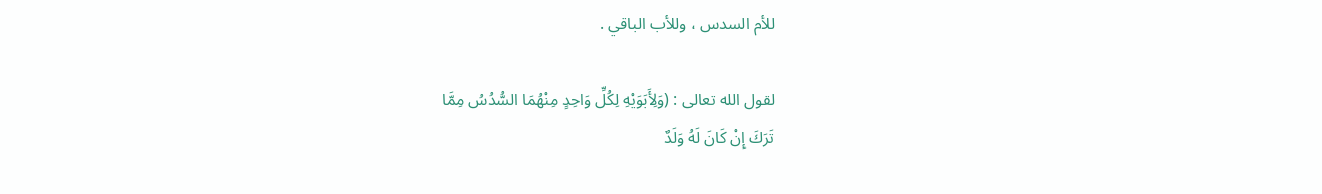للأم السدس ، وللأب الباقي .

لقول الله تعالى : (وَلِأَبَوَيْهِ لِكُلِّ وَاحِدٍ مِنْهُمَا السُّدُسُ مِمَّا
تَرَكَ إِنْ كَانَ لَهُ وَلَدٌ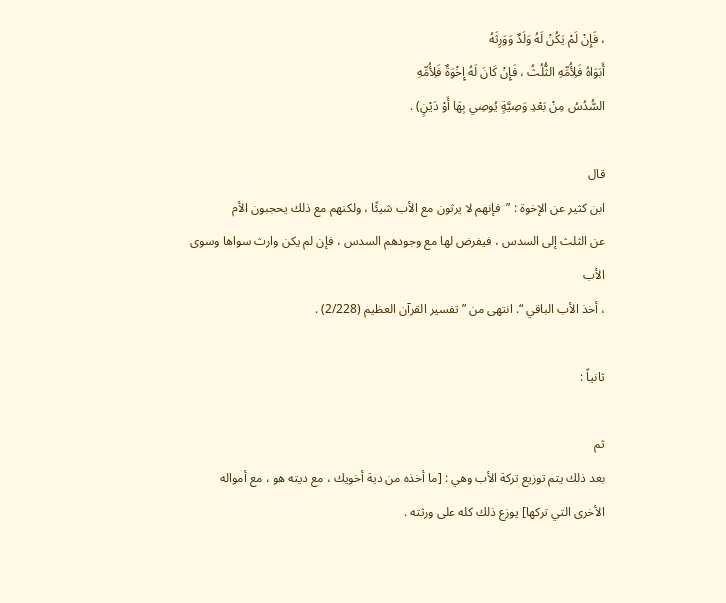، فَإِنْ لَمْ يَكُنْ لَهُ وَلَدٌ وَوَرِثَهُ
أَبَوَاهُ فَلِأُمِّهِ الثُّلُثُ ، فَإِنْ كَانَ لَهُ إِخْوَةٌ فَلِأُمِّهِ
السُّدُسُ مِنْ بَعْدِ وَصِيَّةٍ يُوصِي بِهَا أَوْ دَيْنٍ) .

قال
ابن كثير عن الإخوة : ”  فإنهم لا يرثون مع الأب شيئًا ، ولكنهم مع ذلك يحجبون الأم
عن الثلث إلى السدس ، فيفرض لها مع وجودهم السدس ، فإن لم يكن وارث سواها وسوى الأب
، أخذ الأب الباقي “. انتهى من ” تفسير القرآن العظيم (2/228) .

ثانياً :

ثم
بعد ذلك يتم توزيع تركة الأب وهي : [ما أخذه من دية أخويك ، مع ديته هو ، مع أمواله
الأخرى التي تركها] يوزع ذلك كله على ورثته .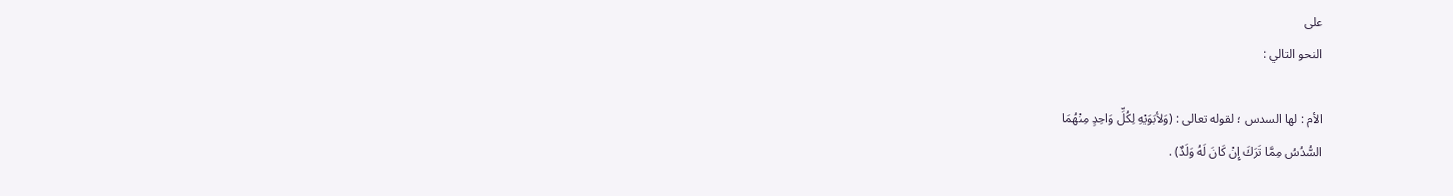على
النحو التالي :

الأم : لها السدس ؛ لقوله تعالى : (وَلأبَوَيْهِ لِكُلِّ وَاحِدٍ مِنْهُمَا
السُّدُسُ مِمَّا تَرَكَ إِنْ كَانَ لَهُ وَلَدٌ) .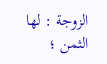الزوجة : لها الثمن ؛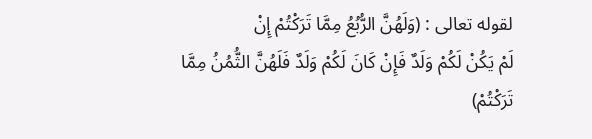لقوله تعالى : (وَلَهُنَّ الرُّبُعُ مِمَّا تَرَكْتُمْ إِنْ
لَمْ يَكُنْ لَكُمْ وَلَدٌ فَإِنْ كَانَ لَكُمْ وَلَدٌ فَلَهُنَّ الثُّمُنُ مِمَّا
تَرَكْتُمْ)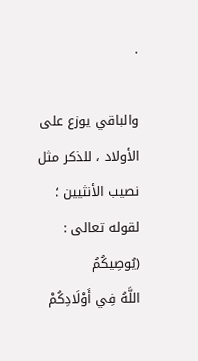.

والباقي يوزع على الأولاد ، للذكر مثل نصيب الأنثيين ؛ لقوله تعالى : (يُوصِيكُمُ
اللَّهُ فِي أَوْلَادِكُمْ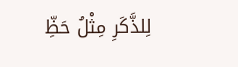لِلذَّكَرِ مِثْلُ حَظِّ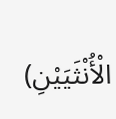الْأُنْثَيَيْنِ)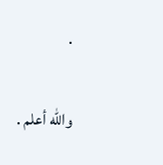.

والله أعلم .